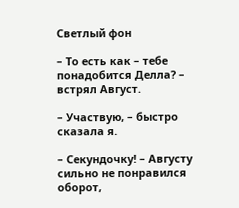Светлый фон

– То есть как – тебе понадобится Делла? – встрял Август.

– Участвую, – быстро сказала я.

– Секундочку! – Августу сильно не понравился оборот,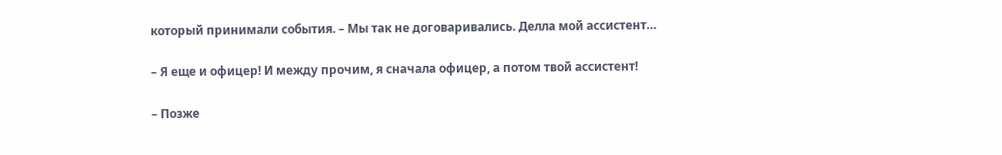который принимали события. – Мы так не договаривались. Делла мой ассистент…

– Я еще и офицер! И между прочим, я сначала офицер, а потом твой ассистент!

– Позже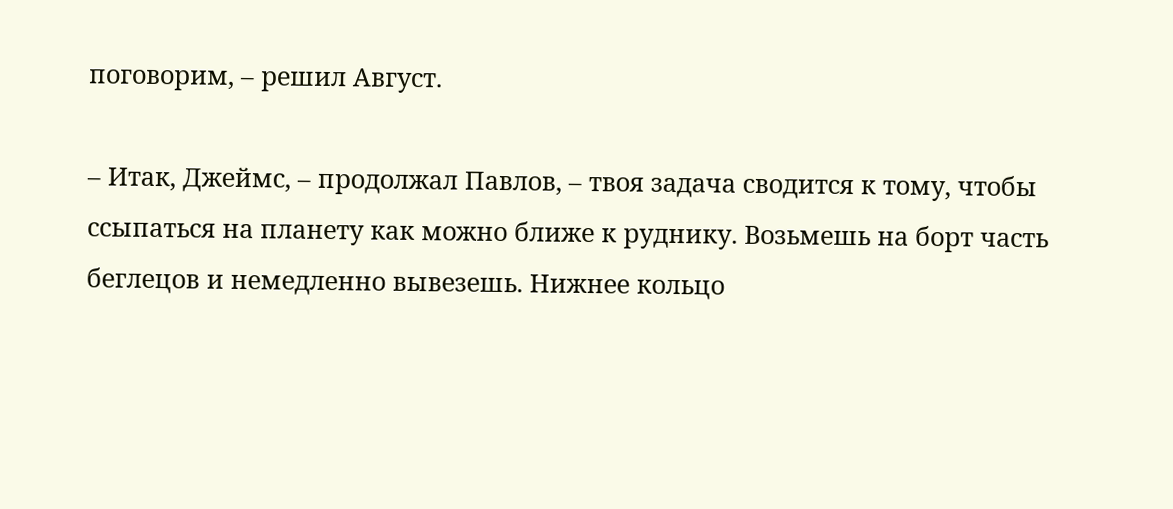поговорим, – решил Август.

– Итак, Джеймс, – продолжал Павлов, – твоя задача сводится к тому, чтобы ссыпаться на планету как можно ближе к руднику. Возьмешь на борт часть беглецов и немедленно вывезешь. Нижнее кольцо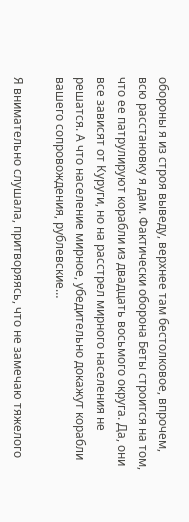обороны я из строя выведу, верхнее там бестолковое, впрочем, всю расстановку я дам. Фактически оборона Беты строится на том, что ее патрулируют корабли из двадцать восьмого округа. Да, они все зависят от Куруги, но на расстрел мирного населения не решатся. А что население мирное, убедительно докажут корабли вашего сопровождения, рублевские…

Я внимательно слушала, притворяясь, что не замечаю тяжелого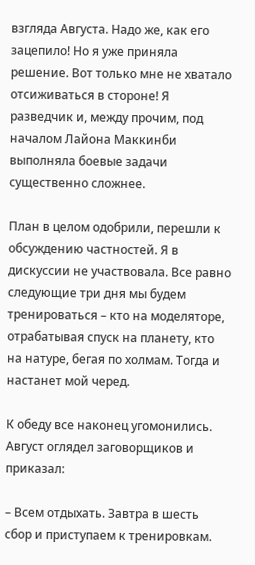взгляда Августа. Надо же, как его зацепило! Но я уже приняла решение. Вот только мне не хватало отсиживаться в стороне! Я разведчик и, между прочим, под началом Лайона Маккинби выполняла боевые задачи существенно сложнее.

План в целом одобрили, перешли к обсуждению частностей. Я в дискуссии не участвовала. Все равно следующие три дня мы будем тренироваться – кто на моделяторе, отрабатывая спуск на планету, кто на натуре, бегая по холмам. Тогда и настанет мой черед.

К обеду все наконец угомонились. Август оглядел заговорщиков и приказал:

– Всем отдыхать. Завтра в шесть сбор и приступаем к тренировкам.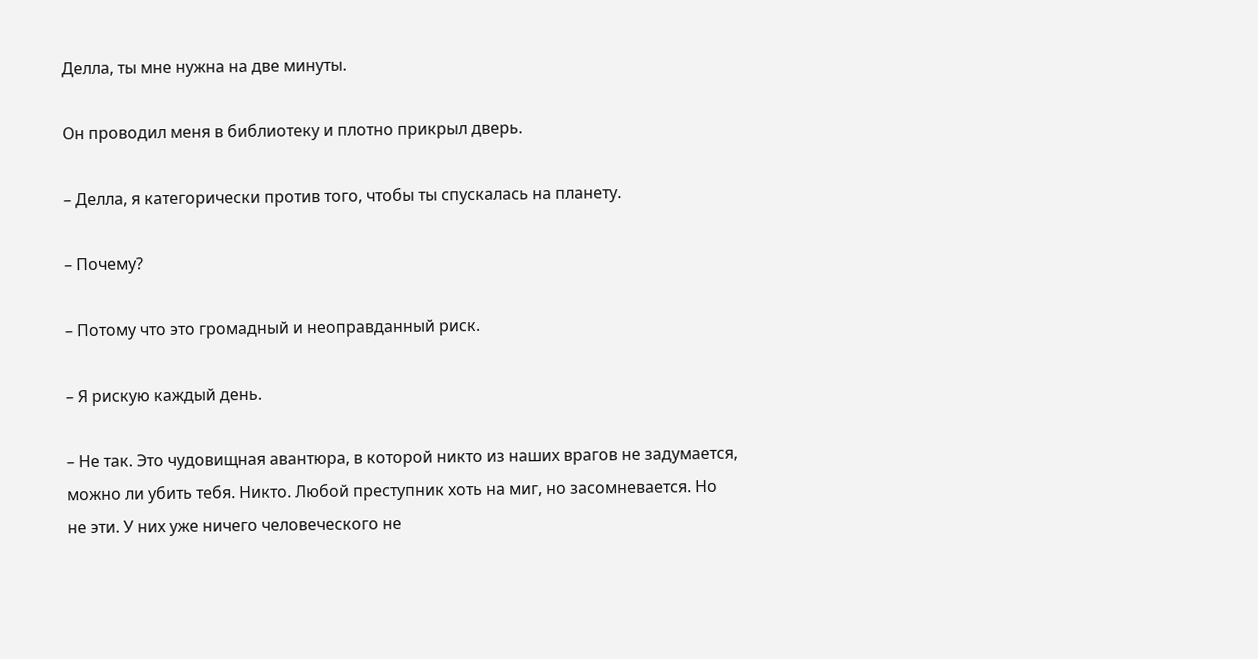Делла, ты мне нужна на две минуты.

Он проводил меня в библиотеку и плотно прикрыл дверь.

– Делла, я категорически против того, чтобы ты спускалась на планету.

– Почему?

– Потому что это громадный и неоправданный риск.

– Я рискую каждый день.

– Не так. Это чудовищная авантюра, в которой никто из наших врагов не задумается, можно ли убить тебя. Никто. Любой преступник хоть на миг, но засомневается. Но не эти. У них уже ничего человеческого не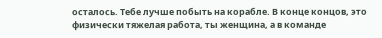осталось. Тебе лучше побыть на корабле. В конце концов, это физически тяжелая работа, ты женщина, а в команде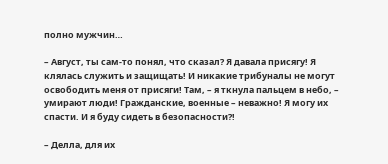полно мужчин…

– Август, ты сам-то понял, что сказал? Я давала присягу! Я клялась служить и защищать! И никакие трибуналы не могут освободить меня от присяги! Там, – я ткнула пальцем в небо, – умирают люди! Гражданские, военные – неважно! Я могу их спасти. И я буду сидеть в безопасности?!

– Делла, для их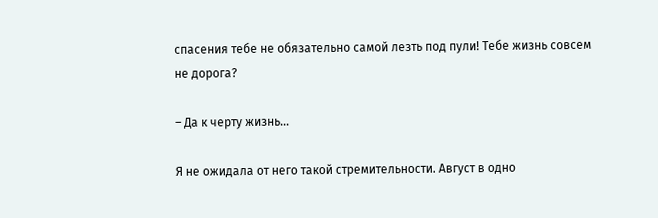спасения тебе не обязательно самой лезть под пули! Тебе жизнь совсем не дорога?

– Да к черту жизнь…

Я не ожидала от него такой стремительности. Август в одно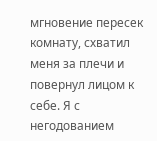мгновение пересек комнату, схватил меня за плечи и повернул лицом к себе. Я с негодованием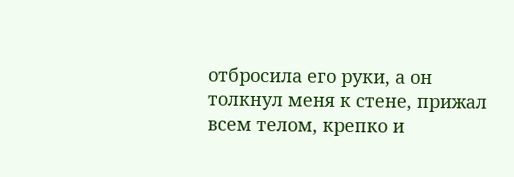отбросила его руки, а он толкнул меня к стене, прижал всем телом, крепко и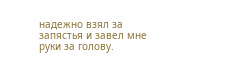надежно взял за запястья и завел мне руки за голову.